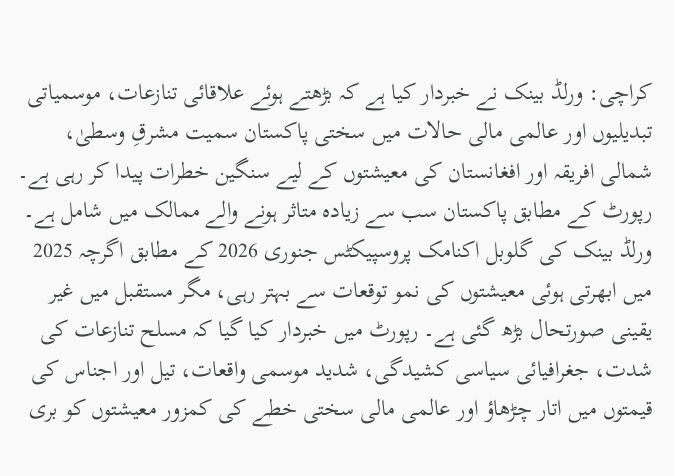کراچی: ورلڈ بینک نے خبردار کیا ہے کہ بڑھتے ہوئے علاقائی تنازعات، موسمیاتی تبدیلیوں اور عالمی مالی حالات میں سختی پاکستان سمیت مشرقِ وسطیٰ، شمالی افریقہ اور افغانستان کی معیشتوں کے لیے سنگین خطرات پیدا کر رہی ہے۔ رپورٹ کے مطابق پاکستان سب سے زیادہ متاثر ہونے والے ممالک میں شامل ہے۔
ورلڈ بینک کی گلوبل اکنامک پروسپیکٹس جنوری 2026 کے مطابق اگرچہ 2025 میں ابھرتی ہوئی معیشتوں کی نمو توقعات سے بہتر رہی، مگر مستقبل میں غیر یقینی صورتحال بڑھ گئی ہے۔ رپورٹ میں خبردار کیا گیا کہ مسلح تنازعات کی شدت، جغرافیائی سیاسی کشیدگی، شدید موسمی واقعات، تیل اور اجناس کی قیمتوں میں اتار چڑھاؤ اور عالمی مالی سختی خطے کی کمزور معیشتوں کو بری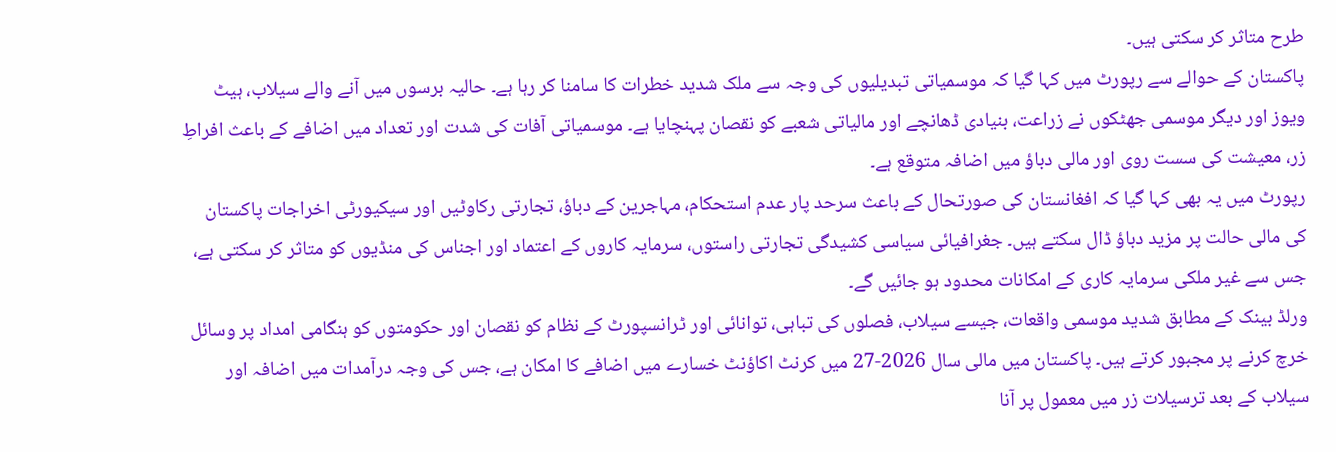طرح متاثر کر سکتی ہیں۔
پاکستان کے حوالے سے رپورٹ میں کہا گیا کہ موسمیاتی تبدیلیوں کی وجہ سے ملک شدید خطرات کا سامنا کر رہا ہے۔ حالیہ برسوں میں آنے والے سیلاب، ہیٹ ویوز اور دیگر موسمی جھٹکوں نے زراعت، بنیادی ڈھانچے اور مالیاتی شعبے کو نقصان پہنچایا ہے۔ موسمیاتی آفات کی شدت اور تعداد میں اضافے کے باعث افراطِ زر، معیشت کی سست روی اور مالی دباؤ میں اضافہ متوقع ہے۔
رپورٹ میں یہ بھی کہا گیا کہ افغانستان کی صورتحال کے باعث سرحد پار عدم استحکام، مہاجرین کے دباؤ، تجارتی رکاوٹیں اور سیکیورٹی اخراجات پاکستان کی مالی حالت پر مزید دباؤ ڈال سکتے ہیں۔ جغرافیائی سیاسی کشیدگی تجارتی راستوں، سرمایہ کاروں کے اعتماد اور اجناس کی منڈیوں کو متاثر کر سکتی ہے، جس سے غیر ملکی سرمایہ کاری کے امکانات محدود ہو جائیں گے۔
ورلڈ بینک کے مطابق شدید موسمی واقعات، جیسے سیلاب، فصلوں کی تباہی، توانائی اور ٹرانسپورٹ کے نظام کو نقصان اور حکومتوں کو ہنگامی امداد پر وسائل خرچ کرنے پر مجبور کرتے ہیں۔ پاکستان میں مالی سال 2026-27 میں کرنٹ اکاؤنٹ خسارے میں اضافے کا امکان ہے، جس کی وجہ درآمدات میں اضافہ اور سیلاب کے بعد ترسیلات زر میں معمول پر آنا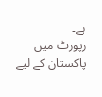ہے۔
رپورٹ میں پاکستان کے لیے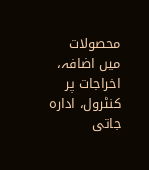محصولات میں اضافہ، اخراجات پر کنٹرول، ادارہ جاتی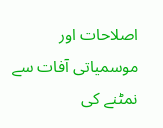اصلاحات اور موسمیاتی آفات سے نمٹنے کی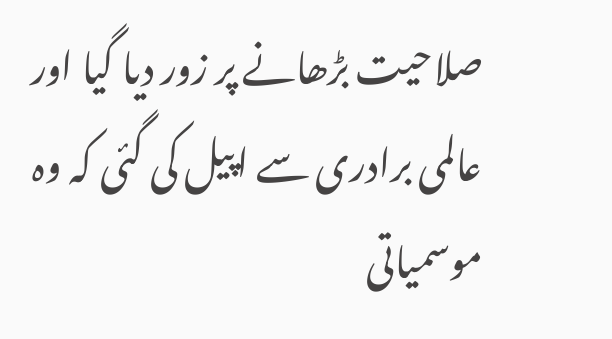صلاحیت بڑھانے پر زور دیا گیا اور عالمی برادری سے اپیل کی گئی کہ وہ موسمیاتی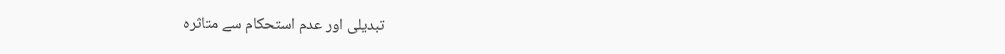تبدیلی اور عدم استحکام سے متاثرہ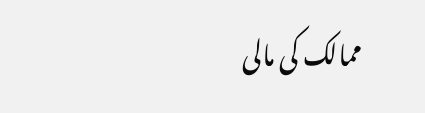ممالک کی مالی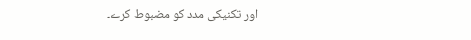اور تکنیکی مدد کو مضبوط کرے۔